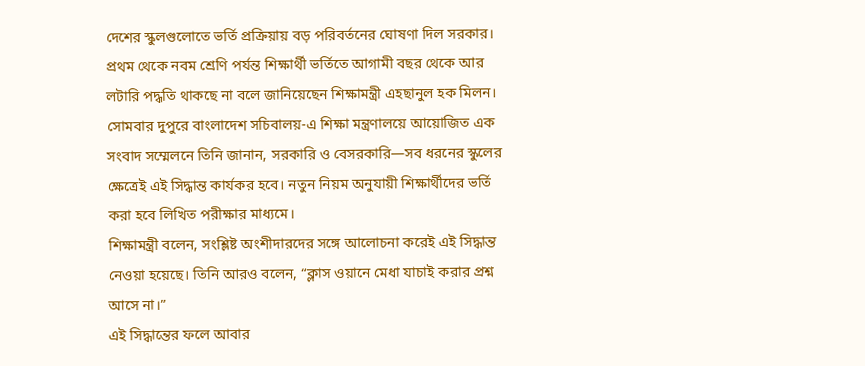দেশের স্কুলগুলোতে ভর্তি প্রক্রিয়ায় বড় পরিবর্তনের ঘোষণা দিল সরকার। প্রথম থেকে নবম শ্রেণি পর্যন্ত শিক্ষার্থী ভর্তিতে আগামী বছর থেকে আর লটারি পদ্ধতি থাকছে না বলে জানিয়েছেন শিক্ষামন্ত্রী এহছানুল হক মিলন।
সোমবার দুপুরে বাংলাদেশ সচিবালয়-এ শিক্ষা মন্ত্রণালয়ে আয়োজিত এক সংবাদ সম্মেলনে তিনি জানান, সরকারি ও বেসরকারি—সব ধরনের স্কুলের ক্ষেত্রেই এই সিদ্ধান্ত কার্যকর হবে। নতুন নিয়ম অনুযায়ী শিক্ষার্থীদের ভর্তি করা হবে লিখিত পরীক্ষার মাধ্যমে।
শিক্ষামন্ত্রী বলেন, সংশ্লিষ্ট অংশীদারদের সঙ্গে আলোচনা করেই এই সিদ্ধান্ত নেওয়া হয়েছে। তিনি আরও বলেন, “ক্লাস ওয়ানে মেধা যাচাই করার প্রশ্ন আসে না।”
এই সিদ্ধান্তের ফলে আবার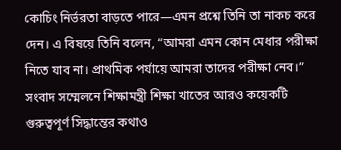কোচিং নির্ভরতা বাড়তে পারে—এমন প্রশ্নে তিনি তা নাকচ করে দেন। এ বিষয়ে তিনি বলেন, “আমরা এমন কোন মেধার পরীক্ষা নিতে যাব না। প্রাথমিক পর্যায়ে আমরা তাদের পরীক্ষা নেব।”
সংবাদ সম্মেলনে শিক্ষামন্ত্রী শিক্ষা খাতের আরও কয়েকটি গুরুত্বপূর্ণ সিদ্ধান্তের কথাও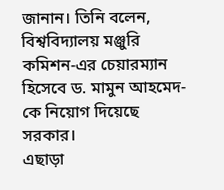জানান। তিনি বলেন, বিশ্ববিদ্যালয় মঞ্জুরি কমিশন-এর চেয়ারম্যান হিসেবে ড. মামুন আহমেদ-কে নিয়োগ দিয়েছে সরকার।
এছাড়া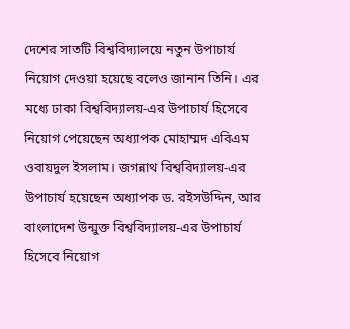দেশের সাতটি বিশ্ববিদ্যালয়ে নতুন উপাচার্য নিয়োগ দেওয়া হয়েছে বলেও জানান তিনি। এর মধ্যে ঢাকা বিশ্ববিদ্যালয়-এর উপাচার্য হিসেবে নিয়োগ পেয়েছেন অধ্যাপক মোহাম্মদ এবিএম ওবায়দুল ইসলাম। জগন্নাথ বিশ্ববিদ্যালয়-এর উপাচার্য হয়েছেন অধ্যাপক ড. রইসউদ্দিন, আর বাংলাদেশ উন্মুক্ত বিশ্ববিদ্যালয়-এর উপাচার্য হিসেবে নিয়োগ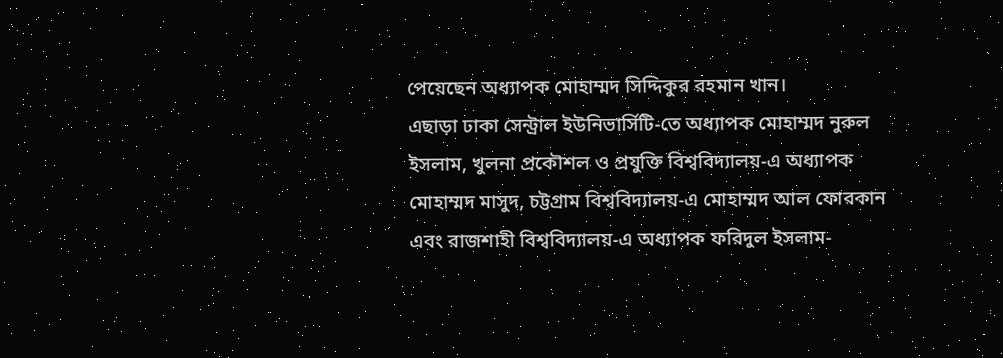পেয়েছেন অধ্যাপক মোহাম্মদ সিদ্দিকুর রহমান খান।
এছাড়া ঢাকা সেন্ট্রাল ইউনিভার্সিটি-তে অধ্যাপক মোহাম্মদ নুরুল ইসলাম, খুলনা প্রকৌশল ও প্রযুক্তি বিশ্ববিদ্যালয়-এ অধ্যাপক মোহাম্মদ মাসুদ, চট্টগ্রাম বিশ্ববিদ্যালয়-এ মোহাম্মদ আল ফোরকান এবং রাজশাহী বিশ্ববিদ্যালয়-এ অধ্যাপক ফরিদুল ইসলাম-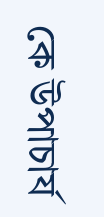কে উপাচার্য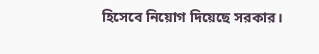হিসেবে নিয়োগ দিয়েছে সরকার।